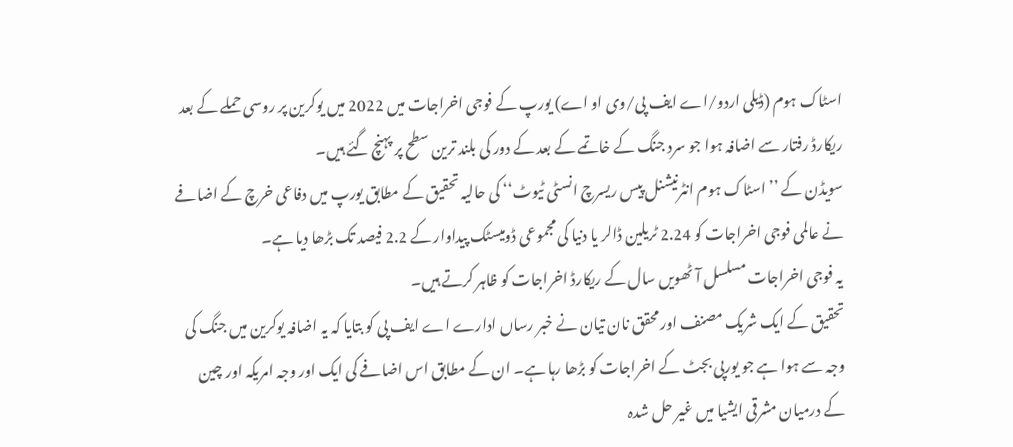اسٹاک ہوم (ڈیلی اردو/اے ایف پی/وی او اے) یورپ کے فوجی اخراجات میں 2022 میں یوکرین پر روسی حملے کے بعد ریکارڈ رفتار سے اضافہ ہوا جو سرد جنگ کے خاتمے کے بعد کے دور کی بلند ترین سطح پر پہنچ گئے ہیں۔
سویڈن کے ’’اسٹاک ہوم انٹرنیشنل پیس ریسرچ انسٹی ٹیوٹ‘‘ کی حالیہ تحقیق کے مطابق یورپ میں دفاعی خرچ کے اضافے نے عالمی فوجی اخراجات کو 2.24 ٹریلین ڈالر یا دنیا کی مجموعی ڈومیسٹک پیداوار کے 2.2 فیصد تک بڑھا دیا ہے۔
یہ فوجی اخراجات مسلسل آٹھویں سال کے ریکارڈ اخراجات کو ظاہر کرتے ہیں۔
تحقیق کے ایک شریک مصنف اور محقق نان تیان نے خبر رساں ادارے اے ایف پی کو بتایا کہ یہ اضافہ یوکرین میں جنگ کی وجہ سے ہوا ہے جو یورپی بجٹ کے اخراجات کو بڑھا رہا ہے۔ ان کے مطابق اس اضافے کی ایک اور وجہ امریکہ اور چین کے درمیان مشرقی ایشیا میں غیر حل شدہ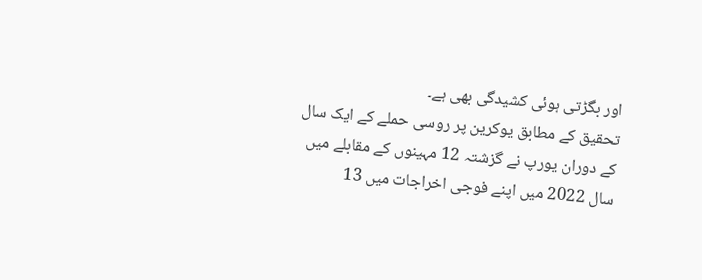اور بگڑتی ہوئی کشیدگی بھی ہے۔
تحقیق کے مطابق یوکرین پر روسی حملے کے ایک سال کے دوران یورپ نے گزشتہ 12 مہینوں کے مقابلے میں سال 2022 میں اپنے فوجی اخراجات میں 13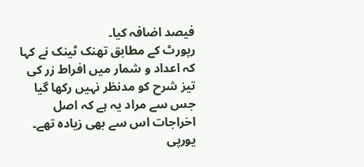فیصد اضافہ کیا۔
رپورٹ کے مطابق تھنک ٹینک نے کہا کہ اعداد و شمار میں افراط زر کی تیز شرح کو مدنظر نہیں رکھا گیا جس سے مراد یہ ہے کہ اصل اخراجات اس سے بھی زیادہ تھے۔
یورپی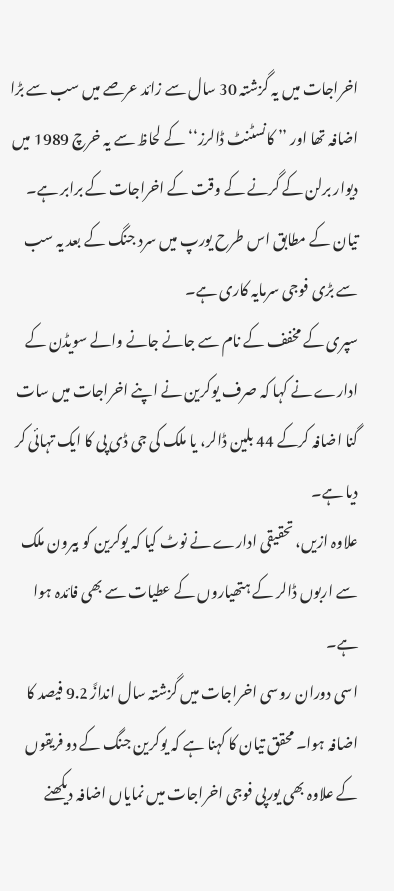اخراجات میں یہ گزشتہ 30 سال سے زائد عرصے میں سب سے بڑا اضافہ تھا اور ’’ کانسٹنٹ ڈالرز‘‘ کے لحاظ سے یہ خرچ 1989 میں دیوار برلن کے گرنے کے وقت کے اخراجات کے برابر ہے۔
تیان کے مطابق اس طرح یورپ میں سرد جنگ کے بعد یہ سب سے بڑی فوجی سرمایہ کاری ہے۔
سپری کے مخفف کے نام سے جانے جانے والے سویڈن کے ادارے نے کہا کہ صرف یوکرین نے اپنے اخراجات میں سات گنا اضافہ کرکے 44 بلین ڈالر، یا ملک کی جی ڈی پی کا ایک تہائی کر دیا ہے۔
علاوہ ازیں، تحقیقی ادارے نے نوٹ کیا کہ یوکرین کو بیرون ملک سے اربوں ڈالر کے ہتھیاروں کے عطیات سے بھی فائدہ ہوا ہے۔
اسی دوران روسی اخراجات میں گزشتہ سال اندازً 9.2 فیصد کا اضافہ ہوا۔ محقق تیان کا کہنا ہے کہ یوکرین جنگ کے دو فریقوں کے علاوہ بھی یورپی فوجی اخراجات میں نمایاں اضافہ دیکھنے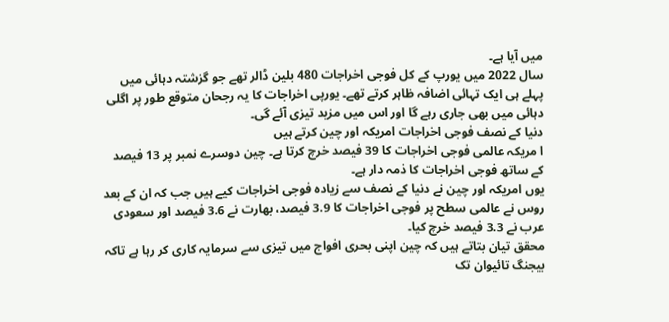میں آیا ہے۔
سال 2022 میں یورپ کے کل فوجی اخراجات 480 بلین ڈالر تھے جو گزشتہ دہائی میں پہلے ہی ایک تہائی اضافہ ظاہر کرتے تھے۔ یورپی اخراجات کا یہ رجحان متوقع طور پر اگلی دہائی میں بھی جاری رہے گا اور اس میں مزید تیزی آئے گی۔
دنیا کے نصف فوجی اخراجات امریکہ اور چین کرتے ہیں
ا مریکہ عالمی فوجی اخراجات کا 39 فیصد خرچ کرتا ہے۔ چین دوسرے نمبر پر 13 فیصد کے ساتھ فوجی اخراجات کا ذمہ دار ہے۔
یوں امریکہ اور چین نے دنیا کے نصف سے زیادہ فوجی اخراجات کیے ہیں جب کہ ان کے بعد روس نے عالمی سطح پر فوجی اخراجات کا 3.9 فیصد، بھارت نے 3.6 فیصد اور سعودی عرب نے 3.3 فیصد خرچ کیا۔
محقق تیان بتاتے ہیں کہ چین اپنی بحری افواج میں تیزی سے سرمایہ کاری کر رہا ہے تاکہ بیجنگ تائیوان تک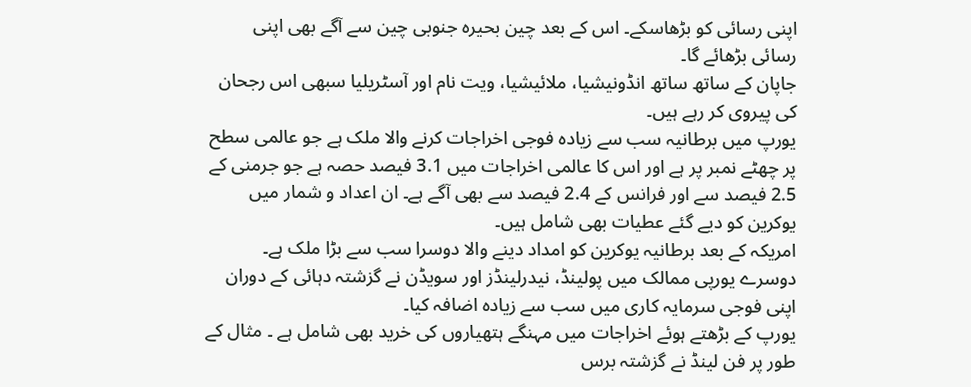اپنی رسائی کو بڑھاسکے۔ اس کے بعد چین بحیرہ جنوبی چین سے آگے بھی اپنی رسائی بڑھائے گا۔
جاپان کے ساتھ ساتھ انڈونیشیا، ملائیشیا، ویت نام اور آسٹریلیا سبھی اس رجحان کی پیروی کر رہے ہیں۔
یورپ میں برطانیہ سب سے زیادہ فوجی اخراجات کرنے والا ملک ہے جو عالمی سطح پر چھٹے نمبر پر ہے اور اس کا عالمی اخراجات میں 3.1 فیصد حصہ ہے جو جرمنی کے 2.5 فیصد سے اور فرانس کے 2.4 فیصد سے بھی آگے ہے۔ ان اعداد و شمار میں یوکرین کو دیے گئے عطیات بھی شامل ہیں۔
امریکہ کے بعد برطانیہ یوکرین کو امداد دینے والا دوسرا سب سے بڑا ملک ہے۔
دوسرے یورپی ممالک میں پولینڈ، نیدرلینڈز اور سویڈن نے گزشتہ دہائی کے دوران اپنی فوجی سرمایہ کاری میں سب سے زیادہ اضافہ کیا۔
یورپ کے بڑھتے ہوئے اخراجات میں مہنگے ہتھیاروں کی خرید بھی شامل ہے ۔ مثال کے طور پر فن لینڈ نے گزشتہ برس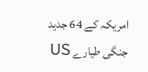امریکہ کے 64 جدید جنگی طیارے US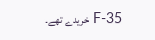F-35 خریدے تھے۔